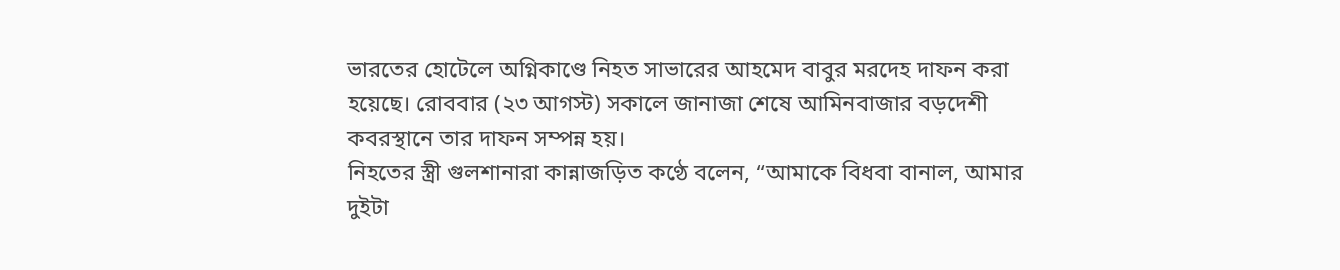ভারতের হোটেলে অগ্নিকাণ্ডে নিহত সাভারের আহমেদ বাবুর মরদেহ দাফন করা হয়েছে। রোববার (২৩ আগস্ট) সকালে জানাজা শেষে আমিনবাজার বড়দেশী কবরস্থানে তার দাফন সম্পন্ন হয়।
নিহতের স্ত্রী গুলশানারা কান্নাজড়িত কণ্ঠে বলেন, “আমাকে বিধবা বানাল, আমার দুইটা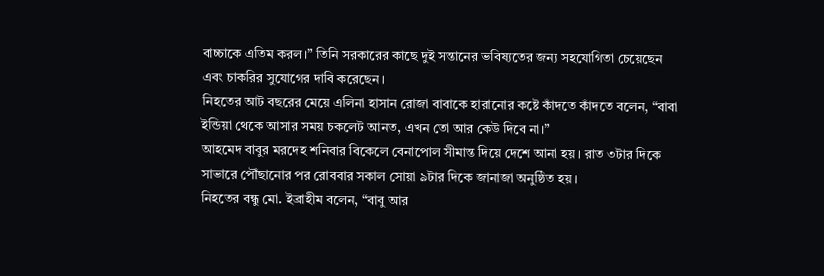বাচ্চাকে এতিম করল।” তিনি সরকারের কাছে দুই সন্তানের ভবিষ্যতের জন্য সহযোগিতা চেয়েছেন এবং চাকরির সুযোগের দাবি করেছেন।
নিহতের আট বছরের মেয়ে এলিনা হাসান রোজা বাবাকে হারানোর কষ্টে কাঁদতে কাঁদতে বলেন, “বাবা ইন্ডিয়া থেকে আসার সময় চকলেট আনত, এখন তো আর কেউ দিবে না।”
আহমেদ বাবুর মরদেহ শনিবার বিকেলে বেনাপোল সীমান্ত দিয়ে দেশে আনা হয়। রাত ৩টার দিকে সাভারে পৌঁছানোর পর রোববার সকাল সোয়া ৯টার দিকে জানাজা অনুষ্ঠিত হয়।
নিহতের বন্ধু মো. ইব্রাহীম বলেন, “বাবু আর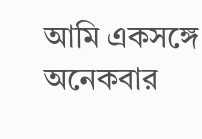আমি একসঙ্গে অনেকবার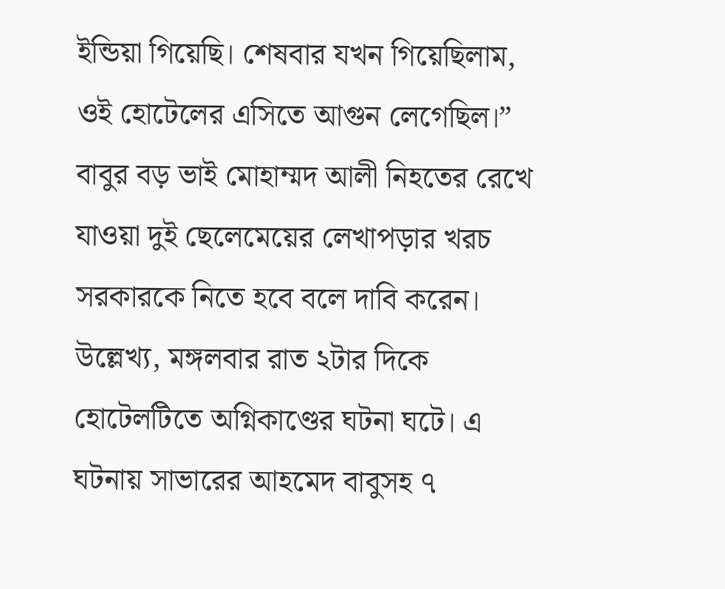ইন্ডিয়া গিয়েছি। শেষবার যখন গিয়েছিলাম, ওই হোটেলের এসিতে আগুন লেগেছিল।” বাবুর বড় ভাই মোহাম্মদ আলী নিহতের রেখে যাওয়া দুই ছেলেমেয়ের লেখাপড়ার খরচ সরকারকে নিতে হবে বলে দাবি করেন।
উল্লেখ্য, মঙ্গলবার রাত ২টার দিকে হোটেলটিতে অগ্নিকাণ্ডের ঘটনা ঘটে। এ ঘটনায় সাভারের আহমেদ বাবুসহ ৭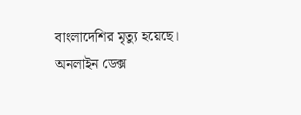বাংলাদেশির মৃত্যু হয়েছে।
অনলাইন ডেক্স